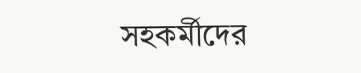সহকর্মীদের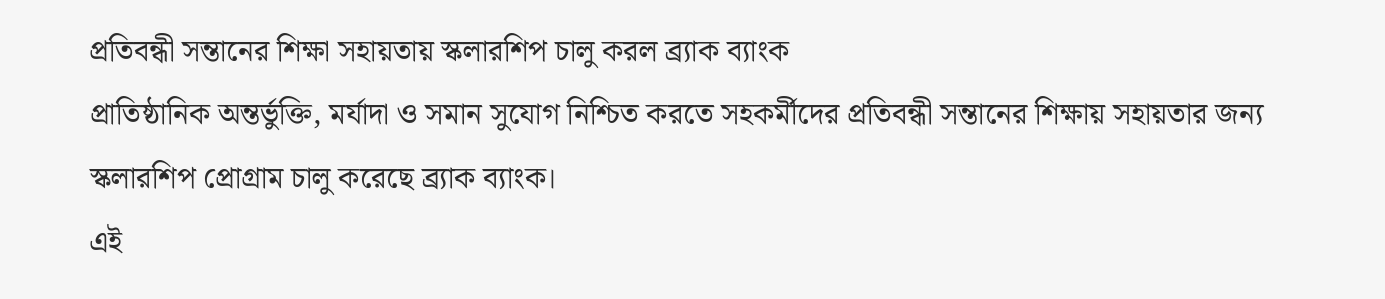প্রতিবন্ধী সন্তানের শিক্ষা সহায়তায় স্কলারশিপ চালু করল ব্র্যাক ব্যাংক
প্রাতিষ্ঠানিক অন্তর্ভুক্তি, মর্যাদা ও সমান সুযোগ নিশ্চিত করতে সহকর্মীদের প্রতিবন্ধী সন্তানের শিক্ষায় সহায়তার জন্য স্কলারশিপ প্রোগ্রাম চালু করেছে ব্র্যাক ব্যাংক।
এই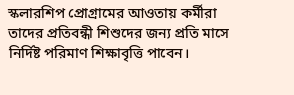স্কলারশিপ প্রোগ্রামের আওতায় কর্মীরা তাদের প্রতিবন্ধী শিশুদের জন্য প্রতি মাসে নির্দিষ্ট পরিমাণ শিক্ষাবৃত্তি পাবেন।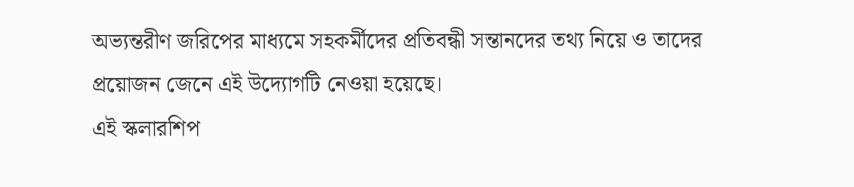অভ্যন্তরীণ জরিপের মাধ্যমে সহকর্মীদের প্রতিবন্ধী সন্তানদের তথ্য নিয়ে ও তাদের প্রয়োজন জেনে এই উদ্যোগটি নেওয়া হয়েছে।
এই স্কলারশিপ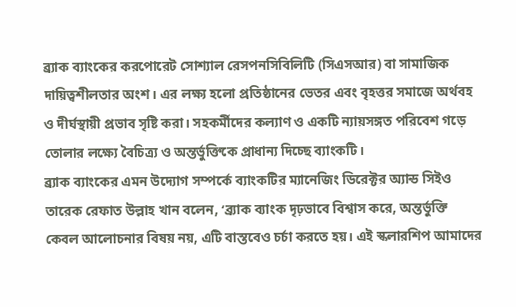ব্র্যাক ব্যাংকের করপোরেট সোশ্যাল রেসপনসিবিলিটি (সিএসআর) বা সামাজিক দায়িত্বশীলতার অংশ। এর লক্ষ্য হলো প্রতিষ্ঠানের ভেতর এবং বৃহত্তর সমাজে অর্থবহ ও দীর্ঘস্থায়ী প্রভাব সৃষ্টি করা। সহকর্মীদের কল্যাণ ও একটি ন্যায়সঙ্গত পরিবেশ গড়ে তোলার লক্ষ্যে বৈচিত্র্য ও অন্তর্ভুক্তিকে প্রাধান্য দিচ্ছে ব্যাংকটি।
ব্র্যাক ব্যাংকের এমন উদ্যোগ সম্পর্কে ব্যাংকটির ম্যানেজিং ডিরেক্টর অ্যান্ড সিইও তারেক রেফাত উল্লাহ খান বলেন, ‘ব্র্যাক ব্যাংক দৃঢ়ভাবে বিশ্বাস করে, অন্তর্ভুক্তি কেবল আলোচনার বিষয় নয়, এটি বাস্তবেও চর্চা করতে হয়। এই স্কলারশিপ আমাদের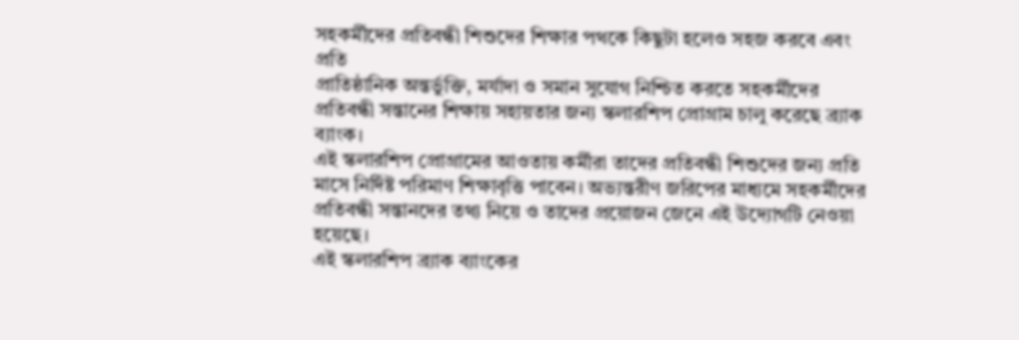সহকর্মীদের প্রতিবন্ধী শিশুদের শিক্ষার পথকে কিছুটা হলেও সহজ করবে এবং প্রতি
প্রাতিষ্ঠানিক অন্তর্ভুক্তি, মর্যাদা ও সমান সুযোগ নিশ্চিত করতে সহকর্মীদের প্রতিবন্ধী সন্তানের শিক্ষায় সহায়তার জন্য স্কলারশিপ প্রোগ্রাম চালু করেছে ব্র্যাক ব্যাংক।
এই স্কলারশিপ প্রোগ্রামের আওতায় কর্মীরা তাদের প্রতিবন্ধী শিশুদের জন্য প্রতি মাসে নির্দিষ্ট পরিমাণ শিক্ষাবৃত্তি পাবেন। অভ্যন্তরীণ জরিপের মাধ্যমে সহকর্মীদের প্রতিবন্ধী সন্তানদের তথ্য নিয়ে ও তাদের প্রয়োজন জেনে এই উদ্যোগটি নেওয়া হয়েছে।
এই স্কলারশিপ ব্র্যাক ব্যাংকের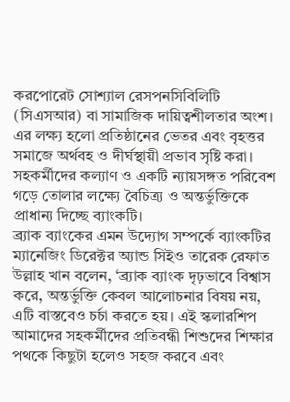করপোরেট সোশ্যাল রেসপনসিবিলিটি (সিএসআর) বা সামাজিক দায়িত্বশীলতার অংশ। এর লক্ষ্য হলো প্রতিষ্ঠানের ভেতর এবং বৃহত্তর সমাজে অর্থবহ ও দীর্ঘস্থায়ী প্রভাব সৃষ্টি করা। সহকর্মীদের কল্যাণ ও একটি ন্যায়সঙ্গত পরিবেশ গড়ে তোলার লক্ষ্যে বৈচিত্র্য ও অন্তর্ভুক্তিকে প্রাধান্য দিচ্ছে ব্যাংকটি।
ব্র্যাক ব্যাংকের এমন উদ্যোগ সম্পর্কে ব্যাংকটির ম্যানেজিং ডিরেক্টর অ্যান্ড সিইও তারেক রেফাত উল্লাহ খান বলেন, ‘ব্র্যাক ব্যাংক দৃঢ়ভাবে বিশ্বাস করে, অন্তর্ভুক্তি কেবল আলোচনার বিষয় নয়, এটি বাস্তবেও চর্চা করতে হয়। এই স্কলারশিপ আমাদের সহকর্মীদের প্রতিবন্ধী শিশুদের শিক্ষার পথকে কিছুটা হলেও সহজ করবে এবং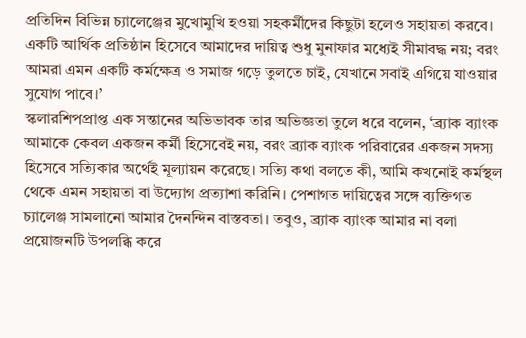প্রতিদিন বিভিন্ন চ্যালেঞ্জের মুখোমুখি হওয়া সহকর্মীদের কিছুটা হলেও সহায়তা করবে। একটি আর্থিক প্রতিষ্ঠান হিসেবে আমাদের দায়িত্ব শুধু মুনাফার মধ্যেই সীমাবদ্ধ নয়; বরং আমরা এমন একটি কর্মক্ষেত্র ও সমাজ গড়ে তুলতে চাই, যেখানে সবাই এগিয়ে যাওয়ার সুযোগ পাবে।’
স্কলারশিপপ্রাপ্ত এক সন্তানের অভিভাবক তার অভিজ্ঞতা তুলে ধরে বলেন, ‘ব্র্যাক ব্যাংক আমাকে কেবল একজন কর্মী হিসেবেই নয়, বরং ব্র্যাক ব্যাংক পরিবারের একজন সদস্য হিসেবে সত্যিকার অর্থেই মূল্যায়ন করেছে। সত্যি কথা বলতে কী, আমি কখনোই কর্মস্থল থেকে এমন সহায়তা বা উদ্যোগ প্রত্যাশা করিনি। পেশাগত দায়িত্বের সঙ্গে ব্যক্তিগত চ্যালেঞ্জ সামলানো আমার দৈনন্দিন বাস্তবতা। তবুও, ব্র্যাক ব্যাংক আমার না বলা প্রয়োজনটি উপলব্ধি করে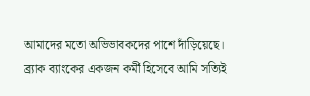আমাদের মতো অভিভাবকদের পাশে দাঁড়িয়েছে। ব্র্যাক ব্যাংকের একজন কর্মী হিসেবে আমি সত্যিই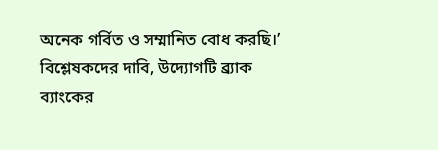অনেক গর্বিত ও সম্মানিত বোধ করছি।’
বিশ্লেষকদের দাবি, উদ্যোগটি ব্র্যাক ব্যাংকের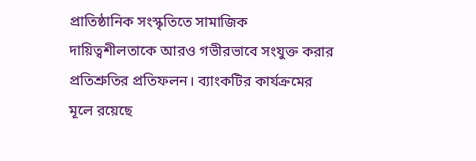প্রাতিষ্ঠানিক সংস্কৃতিতে সামাজিক দায়িত্বশীলতাকে আরও গভীরভাবে সংযুক্ত করার প্রতিশ্রুতির প্রতিফলন। ব্যাংকটির কার্যক্রমের মূলে রয়েছে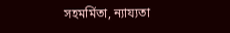সহমর্মিতা, ন্যায্যতা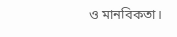ও মানবিকতা।